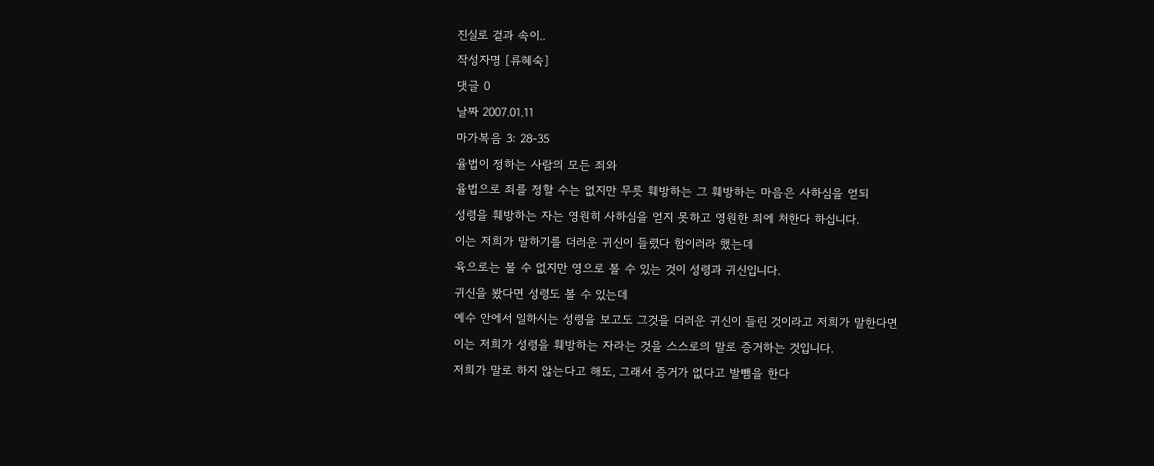진실로 겉과 속이..
작성자명 [류혜숙]
댓글 0
날짜 2007.01.11
마가복음 3: 28-35
율법이 정하는 사람의 모든 죄와
율법으로 죄를 정할 수는 없지만 무릇 훼방하는 그 훼방하는 마음은 사하심을 얻되
성령을 훼방하는 자는 영원히 사하심을 얻지 못하고 영원한 죄에 처한다 하십니다.
이는 저희가 말하기를 더러운 귀신이 들렸다 함이러라 했는데
육으로는 볼 수 없지만 영으로 볼 수 있는 것이 성령과 귀신입니다.
귀신을 봤다면 성령도 볼 수 있는데
예수 안에서 일하시는 성령을 보고도 그것을 더러운 귀신이 들린 것이라고 저희가 말한다면
이는 저희가 성령을 훼방하는 자라는 것을 스스로의 말로 증거하는 것입니다.
저희가 말로 하지 않는다고 해도, 그래서 증거가 없다고 발뺌을 한다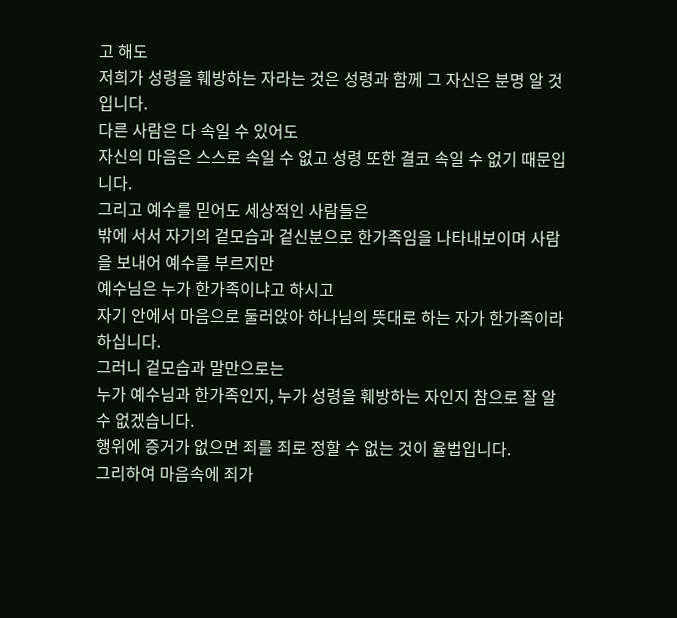고 해도
저희가 성령을 훼방하는 자라는 것은 성령과 함께 그 자신은 분명 알 것입니다.
다른 사람은 다 속일 수 있어도
자신의 마음은 스스로 속일 수 없고 성령 또한 결코 속일 수 없기 때문입니다.
그리고 예수를 믿어도 세상적인 사람들은
밖에 서서 자기의 겉모습과 겉신분으로 한가족임을 나타내보이며 사람을 보내어 예수를 부르지만
예수님은 누가 한가족이냐고 하시고
자기 안에서 마음으로 둘러앉아 하나님의 뜻대로 하는 자가 한가족이라 하십니다.
그러니 겉모습과 말만으로는
누가 예수님과 한가족인지, 누가 성령을 훼방하는 자인지 참으로 잘 알 수 없겠습니다.
행위에 증거가 없으면 죄를 죄로 정할 수 없는 것이 율법입니다.
그리하여 마음속에 죄가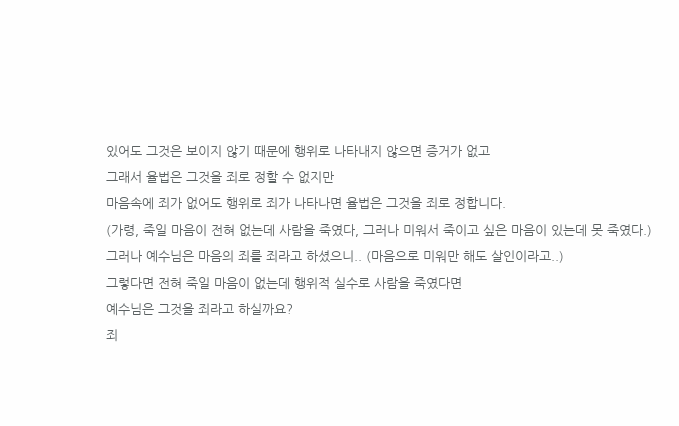있어도 그것은 보이지 않기 때문에 행위로 나타내지 않으면 증거가 없고
그래서 율법은 그것을 죄로 정할 수 없지만
마음속에 죄가 없어도 행위로 죄가 나타나면 율법은 그것을 죄로 정합니다.
(가령, 죽일 마음이 전혀 없는데 사람을 죽였다, 그러나 미워서 죽이고 싶은 마음이 있는데 못 죽였다.)
그러나 예수님은 마음의 죄를 죄라고 하셨으니.. (마음으로 미워만 해도 살인이라고..)
그렇다면 전혀 죽일 마음이 없는데 행위적 실수로 사람을 죽였다면
예수님은 그것을 죄라고 하실까요?
죄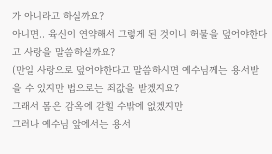가 아니라고 하실까요?
아니면.. 육신이 연약해서 그렇게 된 것이니 허물을 덮어야한다고 사랑을 말씀하실까요?
(만일 사랑으로 덮어야한다고 말씀하시면 예수님께는 용서받을 수 있지만 법으로는 죄값을 받겠지요?
그래서 몸은 감옥에 갇힐 수밖에 없겠지만
그러나 예수님 앞에서는 용서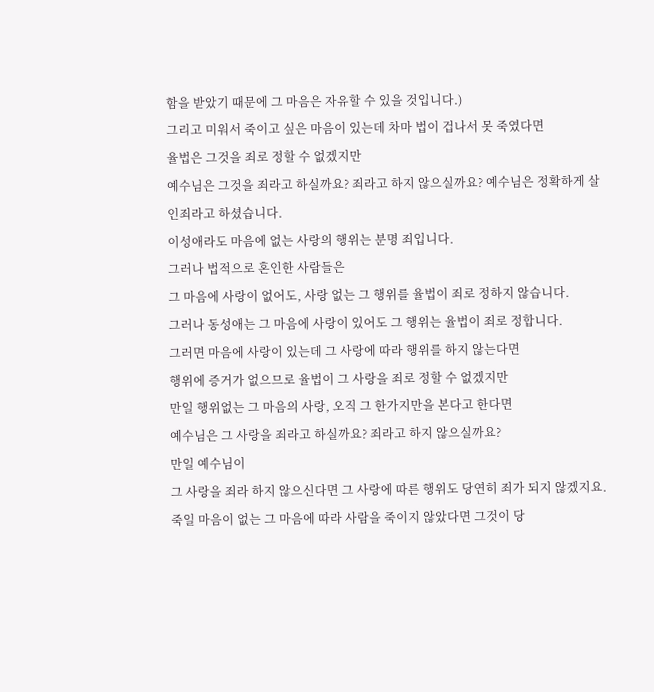함을 받았기 때문에 그 마음은 자유할 수 있을 것입니다.)
그리고 미워서 죽이고 싶은 마음이 있는데 차마 법이 겁나서 못 죽였다면
율법은 그것을 죄로 정할 수 없겠지만
예수님은 그것을 죄라고 하실까요? 죄라고 하지 않으실까요? 예수님은 정확하게 살인죄라고 하셨습니다.
이성애라도 마음에 없는 사랑의 행위는 분명 죄입니다.
그러나 법적으로 혼인한 사람들은
그 마음에 사랑이 없어도, 사랑 없는 그 행위를 율법이 죄로 정하지 않습니다.
그러나 동성애는 그 마음에 사랑이 있어도 그 행위는 율법이 죄로 정합니다.
그러면 마음에 사랑이 있는데 그 사랑에 따라 행위를 하지 않는다면
행위에 증거가 없으므로 율법이 그 사랑을 죄로 정할 수 없겠지만
만일 행위없는 그 마음의 사랑, 오직 그 한가지만을 본다고 한다면
예수님은 그 사랑을 죄라고 하실까요? 죄라고 하지 않으실까요?
만일 예수님이
그 사랑을 죄라 하지 않으신다면 그 사랑에 따른 행위도 당연히 죄가 되지 않겠지요.
죽일 마음이 없는 그 마음에 따라 사람을 죽이지 않았다면 그것이 당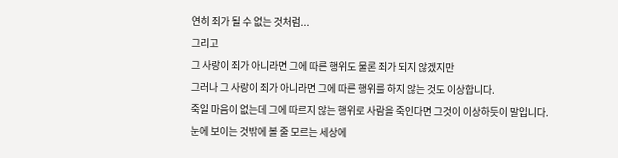연히 죄가 될 수 없는 것처럼...
그리고
그 사랑이 죄가 아니라면 그에 따른 행위도 물론 죄가 되지 않겠지만
그러나 그 사랑이 죄가 아니라면 그에 따른 행위를 하지 않는 것도 이상합니다.
죽일 마음이 없는데 그에 따르지 않는 행위로 사람을 죽인다면 그것이 이상하듯이 말입니다.
눈에 보이는 것밖에 볼 줄 모르는 세상에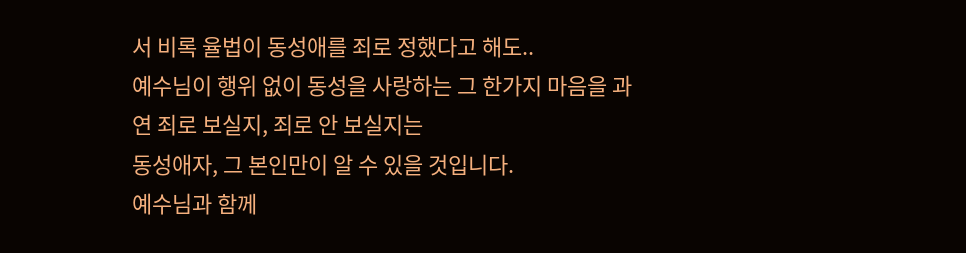서 비록 율법이 동성애를 죄로 정했다고 해도..
예수님이 행위 없이 동성을 사랑하는 그 한가지 마음을 과연 죄로 보실지, 죄로 안 보실지는
동성애자, 그 본인만이 알 수 있을 것입니다.
예수님과 함께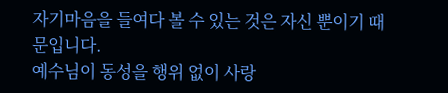자기마음을 들여다 볼 수 있는 것은 자신 뿐이기 때문입니다.
예수님이 동성을 행위 없이 사랑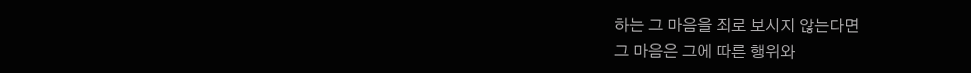하는 그 마음을 죄로 보시지 않는다면
그 마음은 그에 따른 행위와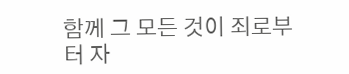함께 그 모든 것이 죄로부터 자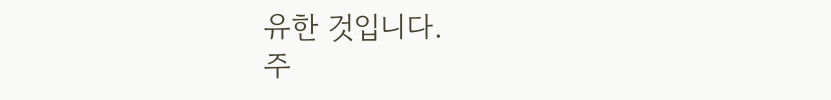유한 것입니다.
주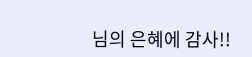님의 은혜에 감사!!